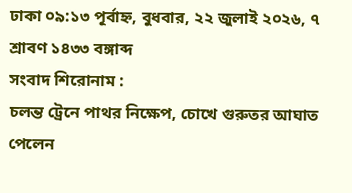ঢাকা ০৯:১৩ পূর্বাহ্ন, বুধবার, ২২ জুলাই ২০২৬, ৭ শ্রাবণ ১৪৩৩ বঙ্গাব্দ
সংবাদ শিরোনাম :
চলন্ত ট্রেনে পাথর নিক্ষেপ, চোখে গুরুতর আঘাত পেলেন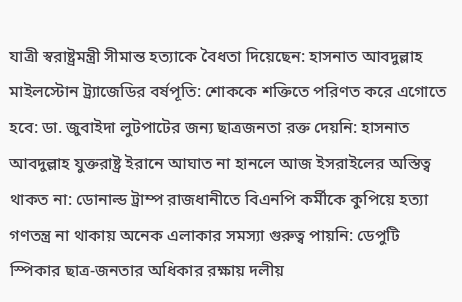যাত্রী স্বরাষ্ট্রমন্ত্রী সীমান্ত হত্যাকে বৈধতা দিয়েছেন: হাসনাত আবদুল্লাহ মাইলস্টোন ট্র্যাজেডির বর্ষপূতি: শোককে শক্তিতে পরিণত করে এগোতে হবে: ডা. জুবাইদা লুটপাটের জন্য ছাত্রজনতা রক্ত দেয়নি: হাসনাত আবদুল্লাহ যুক্তরাষ্ট্র ইরানে আঘাত না হানলে আজ ইসরাইলের অস্তিত্ব থাকত না: ডোনাল্ড ট্রাম্প রাজধানীতে বিএনপি কর্মীকে কুপিয়ে হত্যা গণতন্ত্র না থাকায় অনেক এলাকার সমস্যা গুরুত্ব পায়নি: ডেপুটি স্পিকার ছাত্র-জনতার অধিকার রক্ষায় দলীয়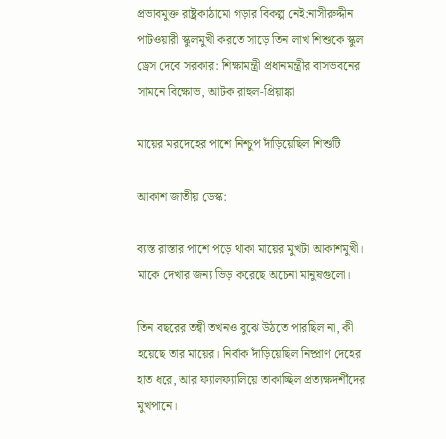প্রভাবমুক্ত রাষ্ট্রকাঠামো গড়ার বিকল্প নেই:নাসীরুদ্দীন পাটওয়ারী স্কুলমুখী করতে সাড়ে তিন লাখ শিশুকে স্কুল ড্রেস দেবে সরকার: শিক্ষামন্ত্রী প্রধানমন্ত্রীর বাসভবনের সামনে বিক্ষোভ, আটক রাহুল-প্রিয়াঙ্কা

মায়ের মরদেহের পাশে নিশ্চুপ দাঁড়িয়েছিল শিশুটি

আকাশ জাতীয় ডেস্ক:

ব্যস্ত রাস্তার পাশে পড়ে থাকা মায়ের মুখটা আকাশমুখী। মাকে দেখার জন্য ভিড় করেছে অচেনা মানুষগুলো।

তিন বছরের তন্বী তখনও বুঝে উঠতে পারছিল না, কী হয়েছে তার মায়ের। নির্বাক দাঁড়িয়েছিল নিষ্প্রাণ দেহের হাত ধরে, আর ফ্যালফ্যালিয়ে তাকাচ্ছিল প্রত্যক্ষদর্শীদের মুখপানে।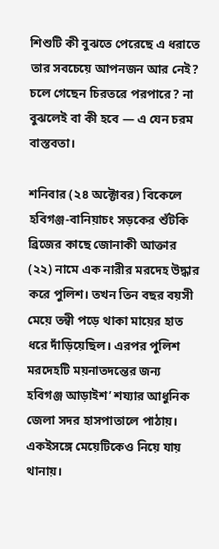শিশুটি কী বুঝতে পেরেছে এ ধরাতে তার সবচেয়ে আপনজন আর নেই? চলে গেছেন চিরতরে পরপারে? না বুঝলেই বা কী হবে — এ যেন চরম বাস্তবতা।

শনিবার (২৪ অক্টোবর) বিকেলে হবিগঞ্জ-বানিয়াচং সড়কের শুঁটকি ব্রিজের কাছে জোনাকী আক্তার (২২) নামে এক নারীর মরদেহ উদ্ধার করে পুলিশ। তখন তিন বছর বয়সী মেয়ে তন্বী পড়ে থাকা মায়ের হাত ধরে দাঁড়িয়েছিল। এরপর পুলিশ মরদেহটি ময়নাতদন্তের জন্য হবিগঞ্জ আড়াইশ’ শয্যার আধুনিক জেলা সদর হাসপাতালে পাঠায়। একইসঙ্গে মেয়েটিকেও নিয়ে যায় থানায়।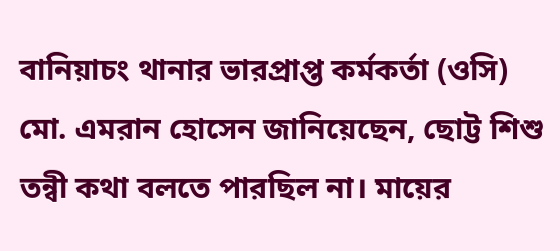বানিয়াচং থানার ভারপ্রাপ্ত কর্মকর্তা (ওসি) মো. এমরান হোসেন জানিয়েছেন, ছোট্ট শিশু তন্বী কথা বলতে পারছিল না। মায়ের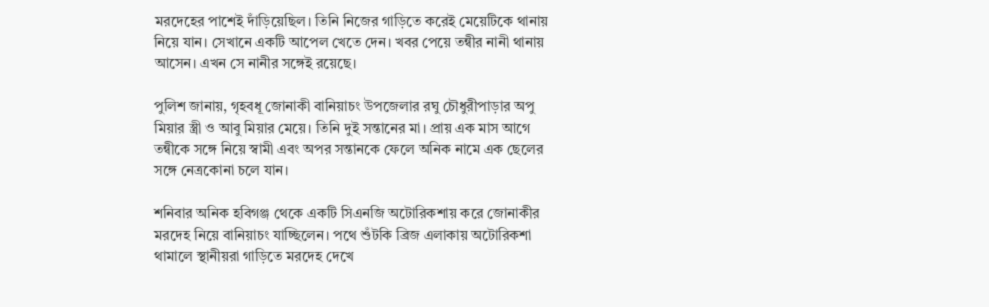মরদেহের পাশেই দাঁড়িয়েছিল। তিনি নিজের গাড়িতে করেই মেয়েটিকে থানায় নিয়ে যান। সেখানে একটি আপেল খেতে দেন। খবর পেয়ে তন্বীর নানী থানায় আসেন। এখন সে নানীর সঙ্গেই রয়েছে।

পুলিশ জানায়, গৃহবধূ জোনাকী বানিয়াচং উপজেলার রঘু চৌধুরীপাড়ার অপু মিয়ার স্ত্রী ও আবু মিয়ার মেয়ে। তিনি দুই সন্তানের মা। প্রায় এক মাস আগে তন্বীকে সঙ্গে নিয়ে স্বামী এবং অপর সন্তানকে ফেলে অনিক নামে এক ছেলের সঙ্গে নেত্রকোনা চলে যান।

শনিবার অনিক হবিগঞ্জ থেকে একটি সিএনজি অটোরিকশায় করে জোনাকীর মরদেহ নিয়ে বানিয়াচং যাচ্ছিলেন। পথে শুঁটকি ব্রিজ এলাকায় অটোরিকশা থামালে স্থানীয়রা গাড়িতে মরদেহ দেখে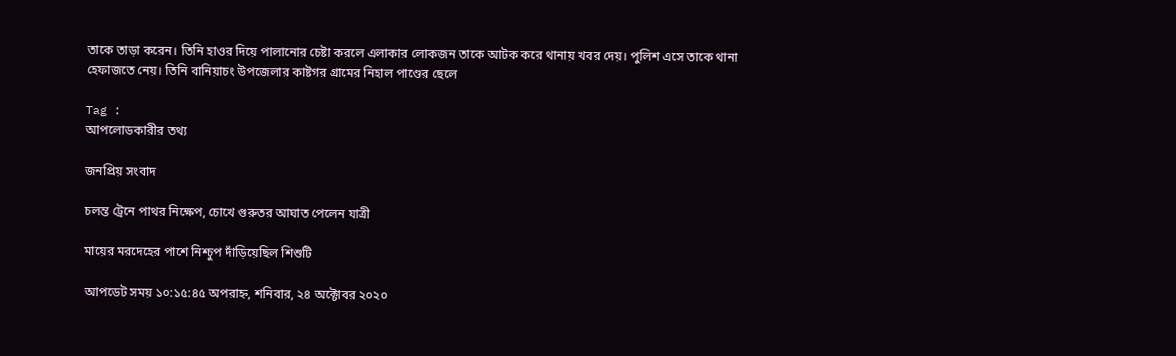তাকে তাড়া করেন। তিনি হাওর দিয়ে পালানোর চেষ্টা করলে এলাকার লোকজন তাকে আটক করে থানায় খবর দেয়। পুলিশ এসে তাকে থানা হেফাজতে নেয়। তিনি বানিয়াচং উপজেলার কাষ্টগর গ্রামের নিহাল পাণ্ডের ছেলে

Tag :
আপলোডকারীর তথ্য

জনপ্রিয় সংবাদ

চলন্ত ট্রেনে পাথর নিক্ষেপ, চোখে গুরুতর আঘাত পেলেন যাত্রী

মায়ের মরদেহের পাশে নিশ্চুপ দাঁড়িয়েছিল শিশুটি

আপডেট সময় ১০:১৫:৪৫ অপরাহ্ন, শনিবার, ২৪ অক্টোবর ২০২০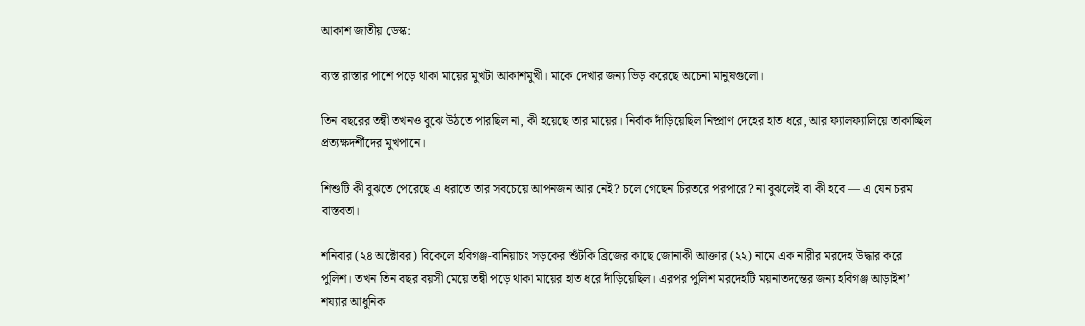আকাশ জাতীয় ডেস্ক:

ব্যস্ত রাস্তার পাশে পড়ে থাকা মায়ের মুখটা আকাশমুখী। মাকে দেখার জন্য ভিড় করেছে অচেনা মানুষগুলো।

তিন বছরের তন্বী তখনও বুঝে উঠতে পারছিল না, কী হয়েছে তার মায়ের। নির্বাক দাঁড়িয়েছিল নিষ্প্রাণ দেহের হাত ধরে, আর ফ্যালফ্যালিয়ে তাকাচ্ছিল প্রত্যক্ষদর্শীদের মুখপানে।

শিশুটি কী বুঝতে পেরেছে এ ধরাতে তার সবচেয়ে আপনজন আর নেই? চলে গেছেন চিরতরে পরপারে? না বুঝলেই বা কী হবে — এ যেন চরম বাস্তবতা।

শনিবার (২৪ অক্টোবর) বিকেলে হবিগঞ্জ-বানিয়াচং সড়কের শুঁটকি ব্রিজের কাছে জোনাকী আক্তার (২২) নামে এক নারীর মরদেহ উদ্ধার করে পুলিশ। তখন তিন বছর বয়সী মেয়ে তন্বী পড়ে থাকা মায়ের হাত ধরে দাঁড়িয়েছিল। এরপর পুলিশ মরদেহটি ময়নাতদন্তের জন্য হবিগঞ্জ আড়াইশ’ শয্যার আধুনিক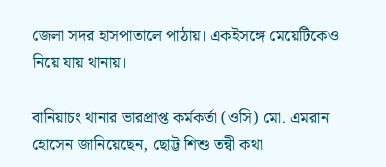জেলা সদর হাসপাতালে পাঠায়। একইসঙ্গে মেয়েটিকেও নিয়ে যায় থানায়।

বানিয়াচং থানার ভারপ্রাপ্ত কর্মকর্তা (ওসি) মো. এমরান হোসেন জানিয়েছেন, ছোট্ট শিশু তন্বী কথা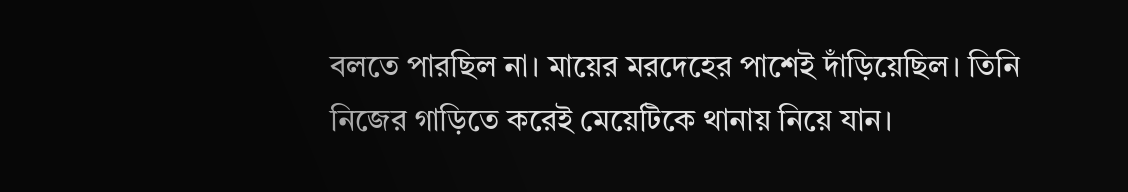বলতে পারছিল না। মায়ের মরদেহের পাশেই দাঁড়িয়েছিল। তিনি নিজের গাড়িতে করেই মেয়েটিকে থানায় নিয়ে যান।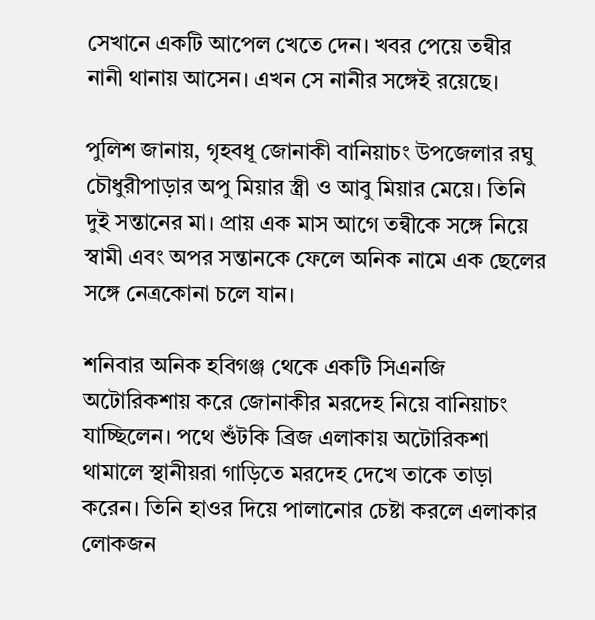সেখানে একটি আপেল খেতে দেন। খবর পেয়ে তন্বীর নানী থানায় আসেন। এখন সে নানীর সঙ্গেই রয়েছে।

পুলিশ জানায়, গৃহবধূ জোনাকী বানিয়াচং উপজেলার রঘু চৌধুরীপাড়ার অপু মিয়ার স্ত্রী ও আবু মিয়ার মেয়ে। তিনি দুই সন্তানের মা। প্রায় এক মাস আগে তন্বীকে সঙ্গে নিয়ে স্বামী এবং অপর সন্তানকে ফেলে অনিক নামে এক ছেলের সঙ্গে নেত্রকোনা চলে যান।

শনিবার অনিক হবিগঞ্জ থেকে একটি সিএনজি অটোরিকশায় করে জোনাকীর মরদেহ নিয়ে বানিয়াচং যাচ্ছিলেন। পথে শুঁটকি ব্রিজ এলাকায় অটোরিকশা থামালে স্থানীয়রা গাড়িতে মরদেহ দেখে তাকে তাড়া করেন। তিনি হাওর দিয়ে পালানোর চেষ্টা করলে এলাকার লোকজন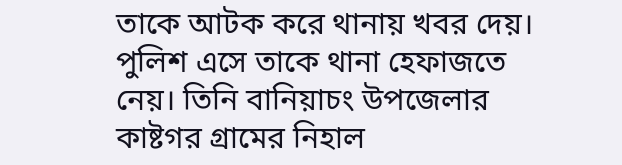তাকে আটক করে থানায় খবর দেয়। পুলিশ এসে তাকে থানা হেফাজতে নেয়। তিনি বানিয়াচং উপজেলার কাষ্টগর গ্রামের নিহাল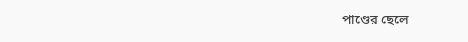পাণ্ডের ছেলে